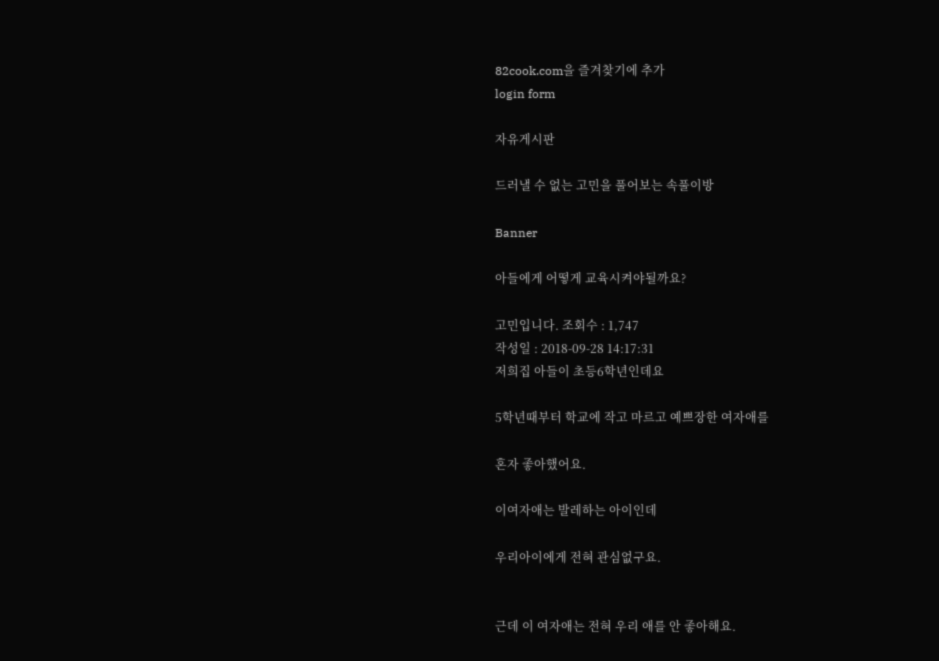82cook.com을 즐겨찾기에 추가
login form

자유게시판

드러낼 수 없는 고민을 풀어보는 속풀이방

Banner

아들에게 어떻게 교육시켜야될까요?

고민입니다. 조회수 : 1,747
작성일 : 2018-09-28 14:17:31
저희집 아들이 초등6학년인데요

5학년때부터 학교에 작고 마르고 예쁘장한 여자애를

혼자 좋아했어요.

이여자애는 발레하는 아이인데

우리아이에게 전혀 관심없구요.


근데 이 여자애는 전혀 우리 애를 안 좋아해요.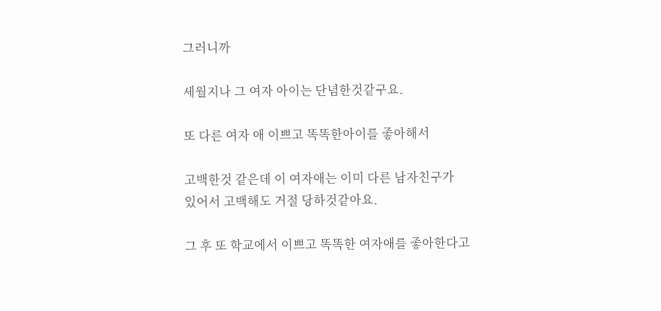그러니까

세월지나 그 여자 아이는 단념한것같구요.

또 다른 여자 애 이쁘고 똑똑한아이를 좋아해서

고백한것 같은데 이 여자애는 이미 다른 남자친구가
있어서 고백해도 거절 당하것같아요.

그 후 또 학교에서 이쁘고 똑똑한 여자애를 좋아한다고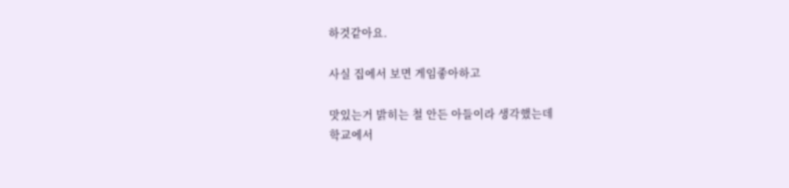하것같아요.

사실 집에서 보면 게임좋아하고

맛있는거 밝히는 철 안든 아들이라 생각했는데
학교에서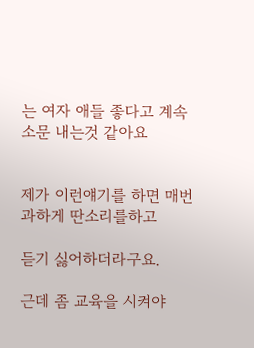는 여자 애들 좋다고 계속 소문 내는것 같아요


제가 이런얘기를 하면 매번 과하게 딴소리를하고

듣기 싫어하더라구요.

근데 좀 교육을 시켜야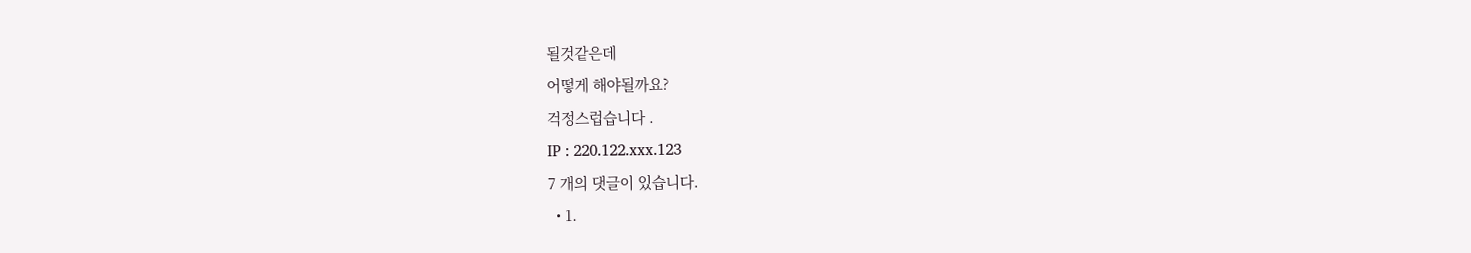될것같은데
어떻게 해야될까요?
걱정스럽습니다 .
IP : 220.122.xxx.123
7 개의 댓글이 있습니다.
  • 1.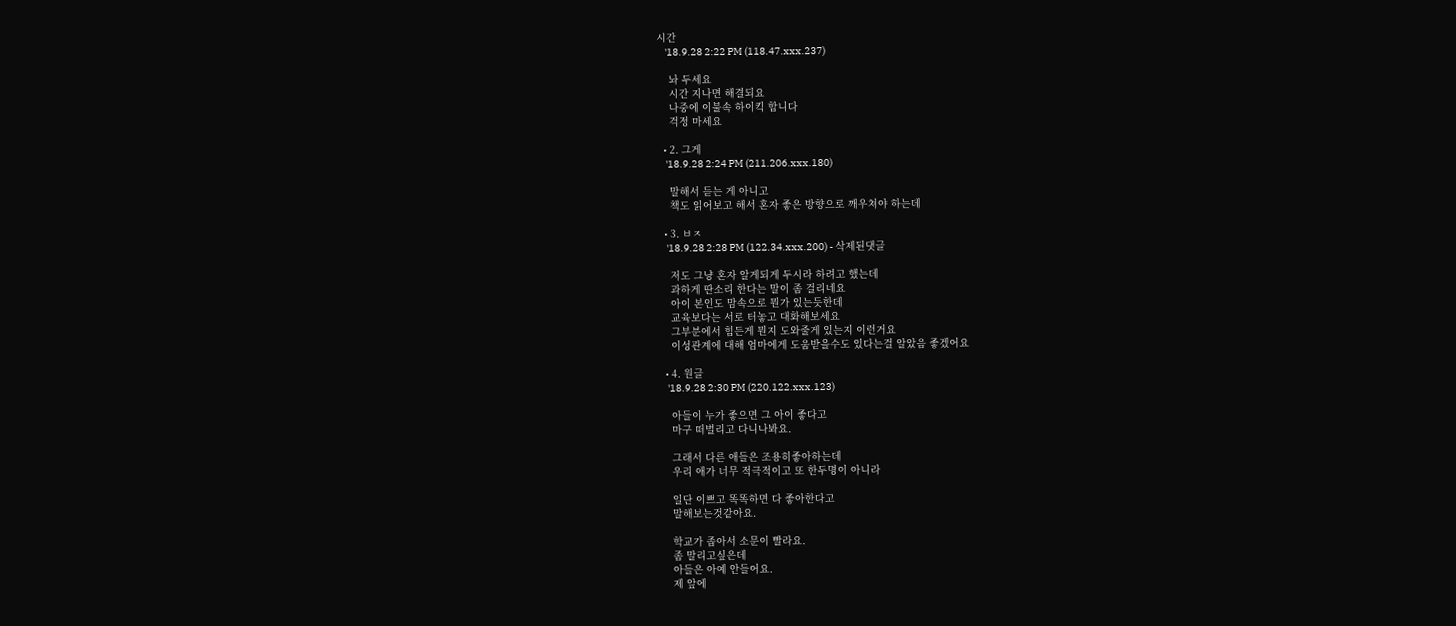시간
    '18.9.28 2:22 PM (118.47.xxx.237)

    놔 두세요
    시간 지나면 해결되요
    나중에 이불속 하이킥 합니다
    걱정 마세요

  • 2. 그게
    '18.9.28 2:24 PM (211.206.xxx.180)

    말해서 듣는 게 아니고
    책도 읽어보고 해서 혼자 좋은 방향으로 깨우쳐야 하는데

  • 3. ㅂㅈ
    '18.9.28 2:28 PM (122.34.xxx.200) - 삭제된댓글

    저도 그냥 혼자 알게되게 두시라 하려고 했는데
    과하게 딴소리 한다는 말이 좀 걸리네요
    아이 본인도 맘속으로 뭔가 있는듯한데
    교육보다는 서로 터놓고 대화해보세요
    그부분에서 힘든게 뭔지 도와줄게 있는지 이런거요
    이성관계에 대해 엄마에게 도움받을수도 있다는걸 알았음 좋겠어요

  • 4. 원글
    '18.9.28 2:30 PM (220.122.xxx.123)

    아들이 누가 좋으면 그 아이 좋다고
    마구 떠벌리고 다니나봐요.

    그래서 다른 애들은 조용히좋아하는데
    우리 애가 너무 적극적이고 또 한두명이 아니라

    일단 이쁘고 똑똑하면 다 좋아한다고
    말해보는것같아요.

    학교가 좁아서 소문이 빨라요.
    좀 말리고싶은데
    아들은 아예 안들어요.
    제 앞에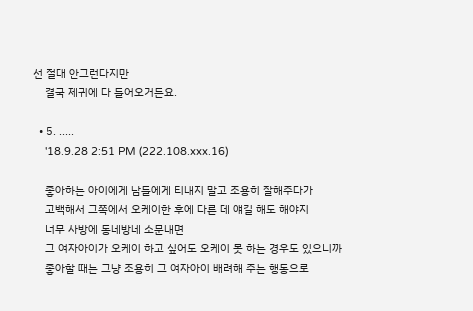선 절대 안그런다지만
    결국 제귀에 다 들어오거든요.

  • 5. .....
    '18.9.28 2:51 PM (222.108.xxx.16)

    좋아하는 아이에게 남들에게 티내지 말고 조용히 잘해주다가
    고백해서 그쪽에서 오케이한 후에 다른 데 얘길 해도 해야지
    너무 사방에 동네방네 소문내면
    그 여자아이가 오케이 하고 싶어도 오케이 못 하는 경우도 있으니까
    좋아할 때는 그냥 조용히 그 여자아이 배려해 주는 행동으로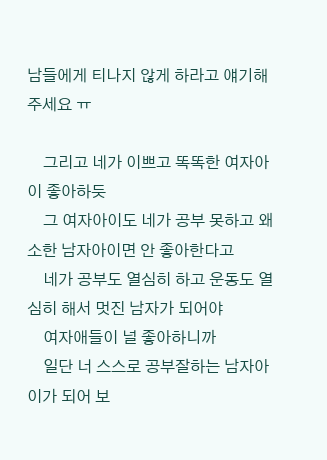남들에게 티나지 않게 하라고 얘기해 주세요 ㅠ

    그리고 네가 이쁘고 똑똑한 여자아이 좋아하듯
    그 여자아이도 네가 공부 못하고 왜소한 남자아이면 안 좋아한다고
    네가 공부도 열심히 하고 운동도 열심히 해서 멋진 남자가 되어야
    여자애들이 널 좋아하니까
    일단 너 스스로 공부잘하는 남자아이가 되어 보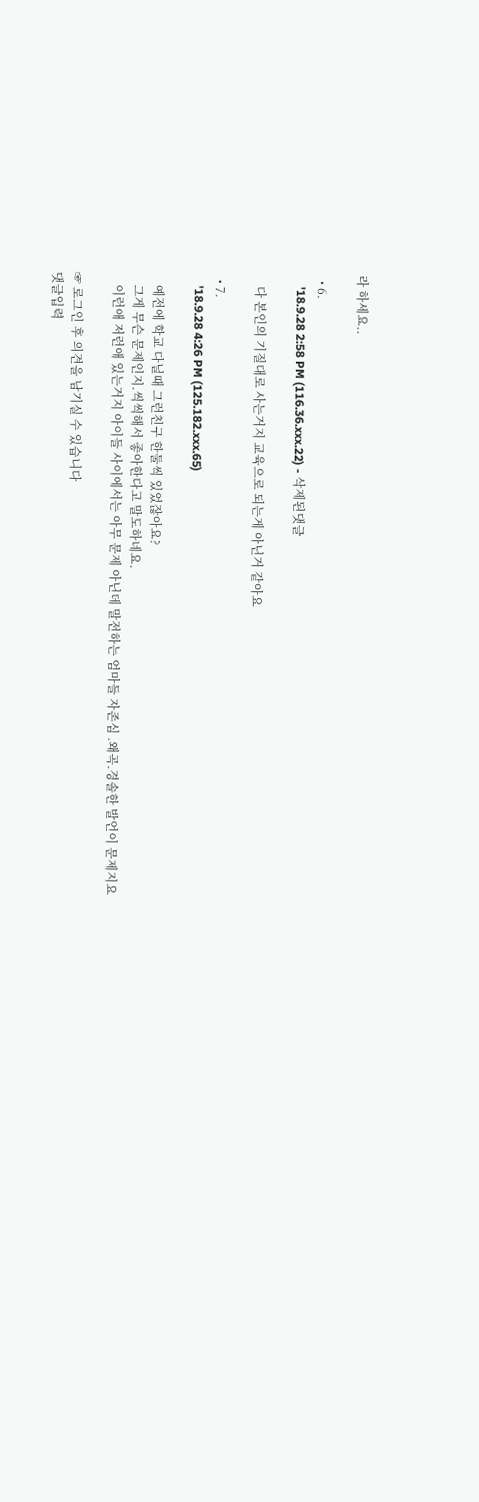라 하세요..

  • 6.
    '18.9.28 2:58 PM (116.36.xxx.22) - 삭제된댓글

    다 본인의 기질대로 사는거지 교육으로 되는게 아닌거 같아요

  • 7.
    '18.9.28 4:26 PM (125.182.xxx.65)

    예전에 학교 다닐때 그런친구 한둘씩 있었잖아요?
    그게 무슨 문제인지.씩씩해서 좋아한다고 말도하네요.
    이런애 저런애 있는거지 아이들 사이에서는 아무 문제 아닌데 말전하는 엄마들 자존심 .왜곡.경솔한 발언이 문제지요

☞ 로그인 후 의견을 남기실 수 있습니다
댓글입력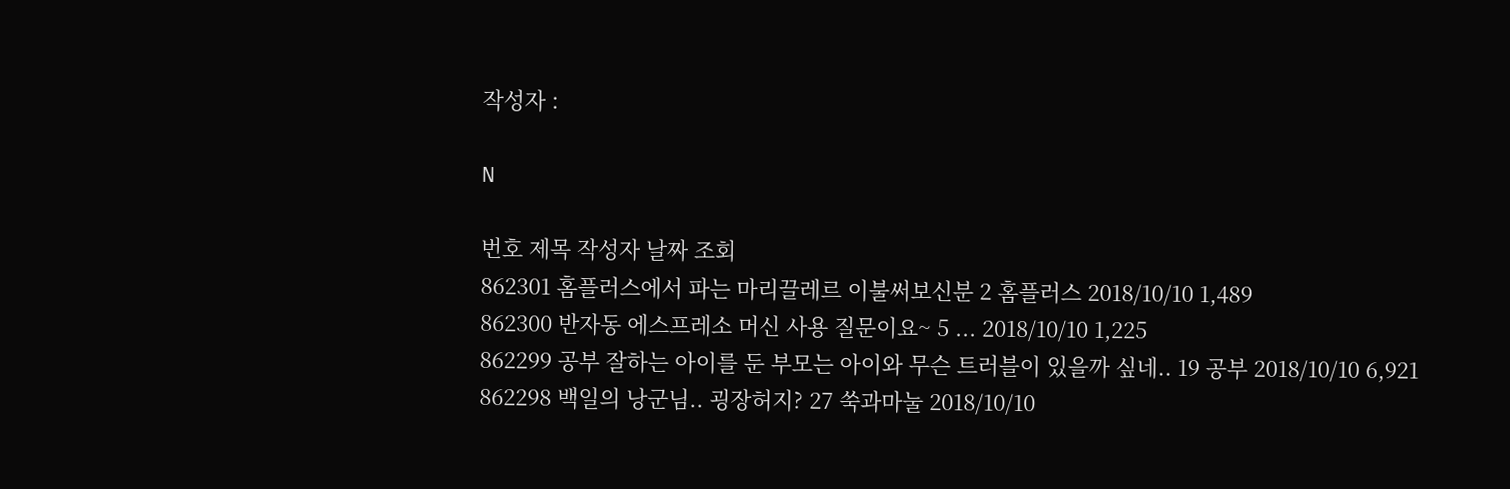작성자 :

N

번호 제목 작성자 날짜 조회
862301 홈플러스에서 파는 마리끌레르 이불써보신분 2 홈플러스 2018/10/10 1,489
862300 반자동 에스프레소 머신 사용 질문이요~ 5 ... 2018/10/10 1,225
862299 공부 잘하는 아이를 둔 부모는 아이와 무슨 트러블이 있을까 싶네.. 19 공부 2018/10/10 6,921
862298 백일의 낭군님.. 굉장허지? 27 쑥과마눌 2018/10/10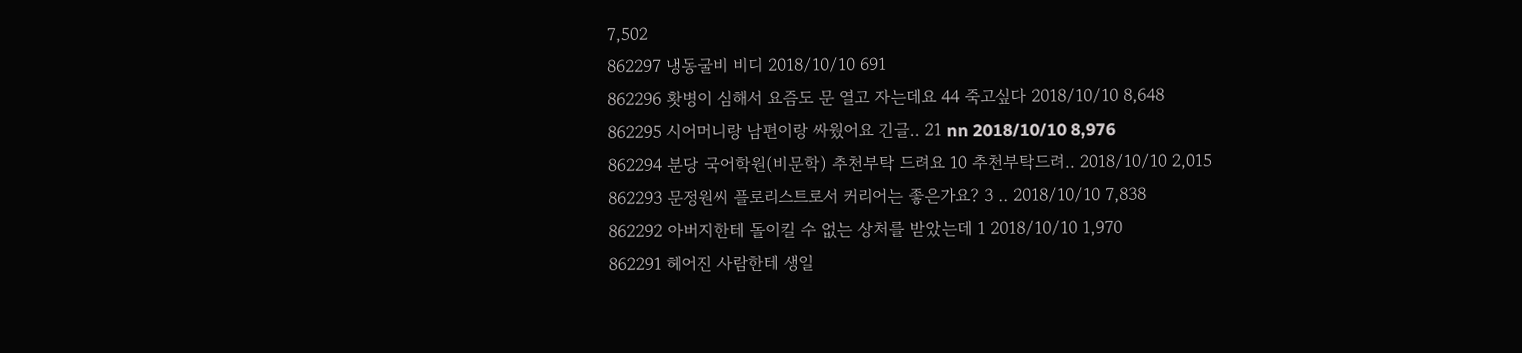7,502
862297 냉동굴비 비디 2018/10/10 691
862296 홧병이 심해서 요즘도 문 열고 자는데요 44 죽고싶다 2018/10/10 8,648
862295 시어머니랑 남편이랑 싸웠어요 긴글.. 21 nn 2018/10/10 8,976
862294 분당 국어학원(비문학) 추천부탁 드려요 10 추천부탁드려.. 2018/10/10 2,015
862293 문정원씨 플로리스트로서 커리어는 좋은가요? 3 .. 2018/10/10 7,838
862292 아버지한테 돌이킬 수 없는 상처를 받았는데 1 2018/10/10 1,970
862291 헤어진 사람한테 생일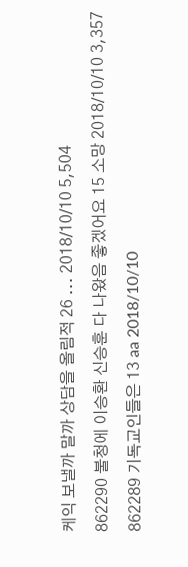케익 보낼까 말까 상담을 올림적 26 ... 2018/10/10 5,504
862290 불청에 이승환 신승훈 다 나왔음 좋겠어요 15 소망 2018/10/10 3,357
862289 기독교인들은 13 aa 2018/10/10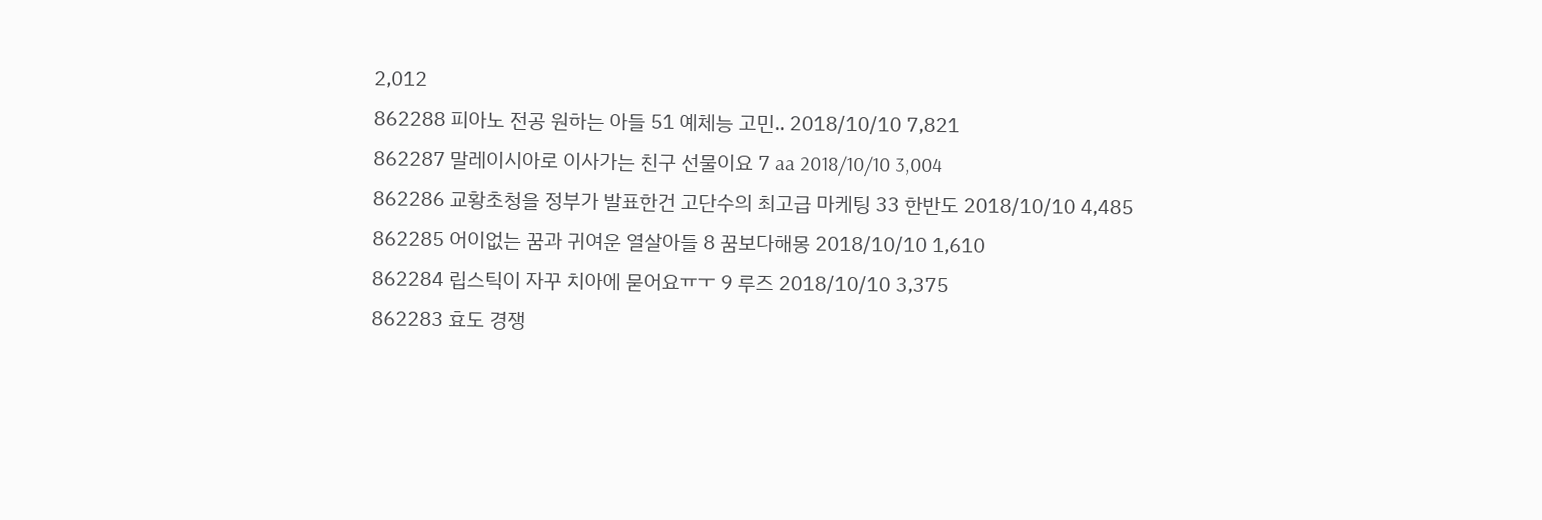2,012
862288 피아노 전공 원하는 아들 51 예체능 고민.. 2018/10/10 7,821
862287 말레이시아로 이사가는 친구 선물이요 7 aa 2018/10/10 3,004
862286 교황초청을 정부가 발표한건 고단수의 최고급 마케팅 33 한반도 2018/10/10 4,485
862285 어이없는 꿈과 귀여운 열살아들 8 꿈보다해몽 2018/10/10 1,610
862284 립스틱이 자꾸 치아에 묻어요ㅠㅜ 9 루즈 2018/10/10 3,375
862283 효도 경쟁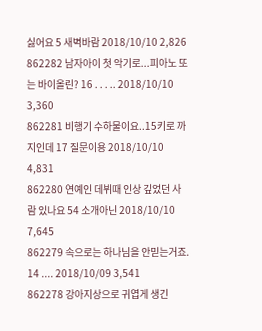싫어요 5 새벽바람 2018/10/10 2,826
862282 남자아이 첫 악기로...피아노 또는 바이올린? 16 . . . .. 2018/10/10 3,360
862281 비행기 수하물이요..15키로 까지인데 17 질문이용 2018/10/10 4,831
862280 연예인 데뷔때 인상 깊었던 사람 있나요 54 소개아닌 2018/10/10 7,645
862279 속으로는 하나님을 안믿는거죠. 14 .... 2018/10/09 3,541
862278 강아지상으로 귀엽게 생긴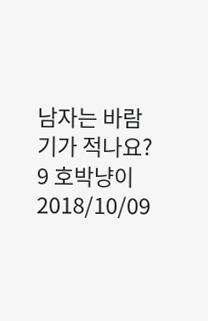남자는 바람기가 적나요? 9 호박냥이 2018/10/09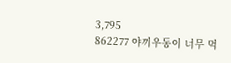3,795
862277 야끼우동이 너무 먹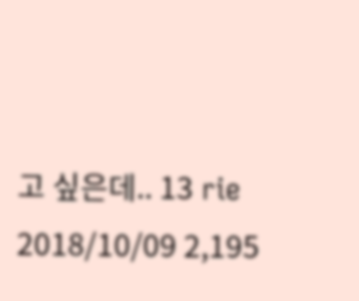고 싶은데.. 13 rie 2018/10/09 2,195